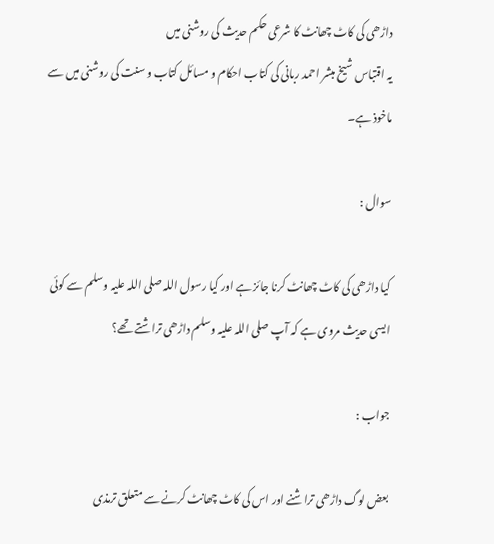داڑھی کی کاٹ چھانٹ کا شرعی حکم حدیث کی روشنی میں
یہ اقتباس شیخ مبشر احمد ربانی کی کتاب احکام و مسائل کتاب و سنت کی روشنی میں سے ماخوذ ہے۔

سوال :

کیا داڑھی کی کاٹ چھانٹ کرنا جائز ہے اور کیا رسول اللہ صلی اللہ علیہ وسلم سے کوئی ایسی حدیث مروی ہے کہ آپ صلی اللہ علیہ وسلم داڑھی تراشتے تھے؟

جواب :

بعض لوگ داڑھی تراشنے اور اس کی کاٹ چھانٹ کرنے سے متعلق ترمذی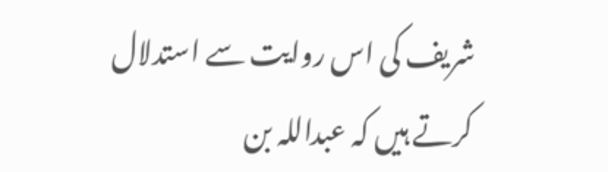شریف کی اس روایت سے استدلال کرتے ہیں کہ عبداللہ بن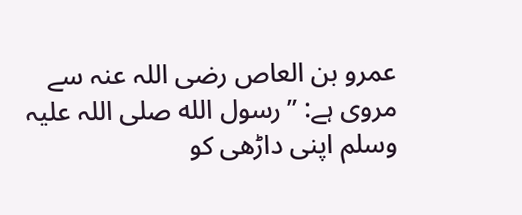عمرو بن العاص رضی اللہ عنہ سے مروی ہے: ”رسول الله صلی اللہ علیہ وسلم اپنی داڑھی کو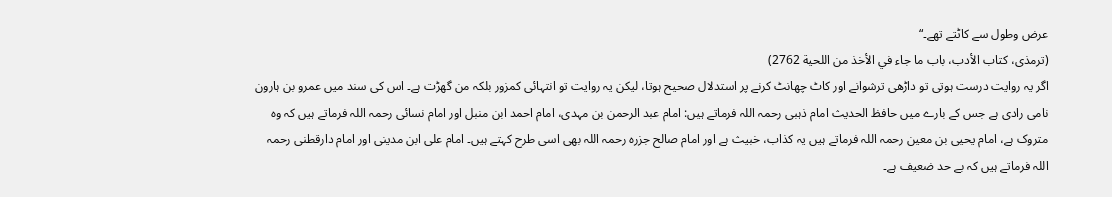عرض وطول سے کاٹتے تھے۔“
(ترمذی، کتاب الأدب، باب ما جاء في الأخذ من اللحية 2762)
اگر یہ روایت درست ہوتی تو داڑھی ترشوانے اور کاٹ چھانٹ کرنے پر استدلال صحیح ہوتا، لیکن یہ روایت تو انتہائی کمزور بلکہ من گھڑت ہے۔ اس کی سند میں عمرو بن ہارون نامی رادی ہے جس کے بارے میں حافظ الحدیث امام ذہبی رحمہ اللہ فرماتے ہیں: امام عبد الرحمن بن مہدی، امام احمد ابن منبل اور امام نسائی رحمہ اللہ فرماتے ہیں کہ وہ متروک ہے، امام یحیی بن معین رحمہ اللہ فرماتے ہیں یہ کذاب، خبیث ہے اور امام صالح جزرہ رحمہ اللہ بھی اسی طرح کہتے ہیں۔ امام علی ابن مدینی اور امام دارقطنی رحمہ اللہ فرماتے ہیں کہ بے حد ضعیف ہے۔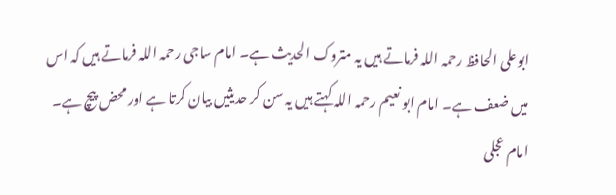ابوعلی الحافظ رحمہ اللہ فرماتے ہیں یہ متروک الحدیث ہے۔ امام ساجی رحمہ اللہ فرماتے ہیں کہ اس میں ضعف ہے۔ امام ابو نعیم رحمہ اللہ کہتے ہیں یہ سن کر حدیثیں بیان کرتا ہے اور محض پیچ ہے۔ امام عجلی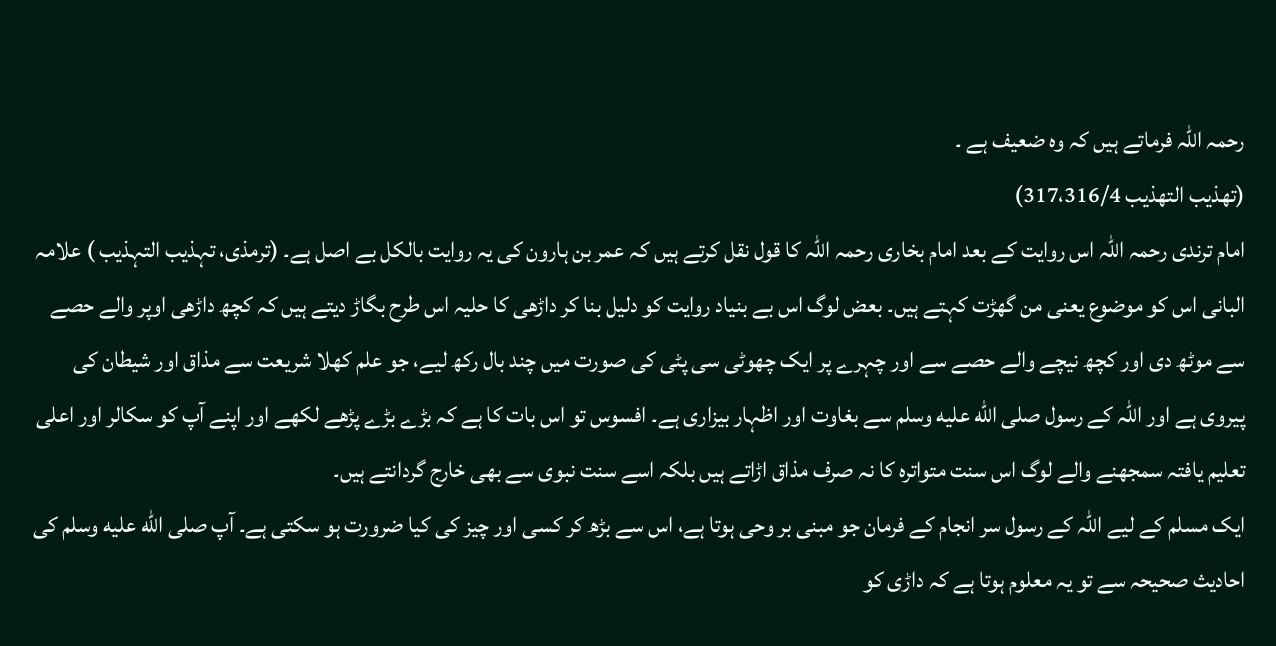رحمہ اللہ فرماتے ہیں کہ وہ ضعیف ہے ۔
(تهذيب التهذيب 317،316/4)
امام ترندی رحمہ اللہ اس روایت کے بعد امام بخاری رحمہ اللہ کا قول نقل کرتے ہیں کہ عمر بن ہارون کی یہ روایت بالکل بے اصل ہے۔ (ترمذی، تہذیب التہذیب ) علامہ البانی اس کو موضوع یعنی من گھڑت کہتے ہیں۔ بعض لوگ اس بے بنیاد روایت کو دلیل بنا کر داڑھی کا حلیہ اس طرح بگاڑ دیتے ہیں کہ کچھ داڑھی اوپر والے حصے سے موٹھ دی اور کچھ نیچے والے حصے سے اور چہرے پر ایک چھوٹی سی پٹی کی صورت میں چند بال رکھ لیے، جو علم کھلا شریعت سے مذاق اور شیطان کی پیروی ہے اور اللہ کے رسول صلى الله عليه وسلم سے بغاوت اور اظہار بیزاری ہے۔ افسوس تو اس بات کا ہے کہ بڑے بڑے پڑھے لکھے اور اپنے آپ کو سکالر اور اعلی تعلیم یافتہ سمجھنے والے لوگ اس سنت متواترہ کا نہ صرف مذاق اڑاتے ہیں بلکہ اسے سنت نبوی سے بھی خارج گردانتے ہیں۔
ایک مسلم کے لیے اللہ کے رسول سر انجام کے فرمان جو مبنی بر وحی ہوتا ہے، اس سے بڑھ کر کسی اور چیز کی کیا ضرورت ہو سکتی ہے۔ آپ صلى الله عليه وسلم کی احادیث صحیحہ سے تو یہ معلوم ہوتا ہے کہ داڑی کو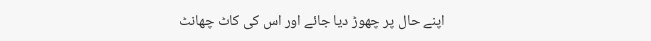اپنے حال پر چھوڑ دیا جائے اور اس کی کاٹ چھانٹ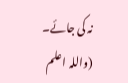نہ کی جائے۔ (واللہ اعلم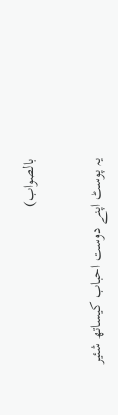بالصواب)

یہ پوسٹ اپنے دوست احباب کیساتھ شئیر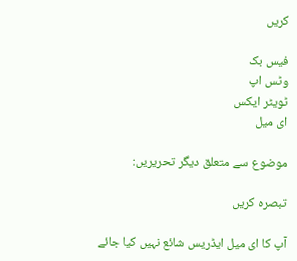کریں

فیس بک
وٹس اپ
ٹویٹر ایکس
ای میل

موضوع سے متعلق دیگر تحریریں:

تبصرہ کریں

آپ کا ای میل ایڈریس شائع نہیں کیا جائے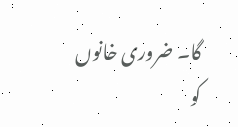گا۔ ضروری خانوں کو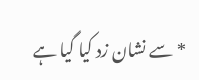* سے نشان زد کیا گیا ہے